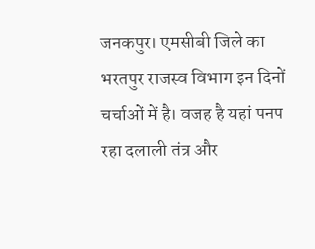जनकपुर। एमसीबी जिले का भरतपुर राजस्व विभाग इन दिनों चर्चाओं में है। वजह है यहां पनप रहा दलाली तंत्र और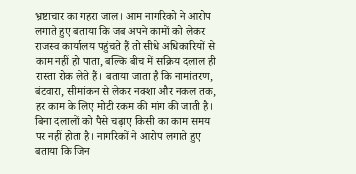भ्रष्टाचार का गहरा जाल। आम नागरिको ने आरोप लगाते हुए बताया कि जब अपने कामों को लेकर राजस्व कार्यालय पहुंचते हैं तो सीधे अधिकारियों से काम नहीं हो पाता, बल्कि बीच में सक्रिय दलाल ही रास्ता रोक लेते हैं। बताया जाता है कि नामांतरण, बंटवारा, सीमांकन से लेकर नक्शा और नकल तक, हर काम के लिए मोटी रकम की मांग की जाती है। बिना दलालों को पैसे चढ़ाए किसी का काम समय पर नहीं होता है। नागरिकों ने आरोप लगाते हुए बताया कि जिन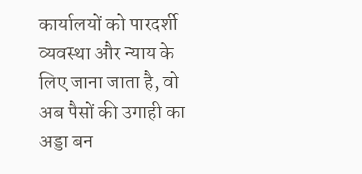कार्यालयों को पारदर्शी व्यवस्था और न्याय के लिए जाना जाता है, वो अब पैसों की उगाही का अड्डा बन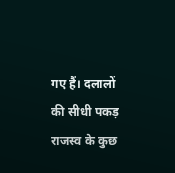गए हैं। दलालों की सीधी पकड़ राजस्व के कुछ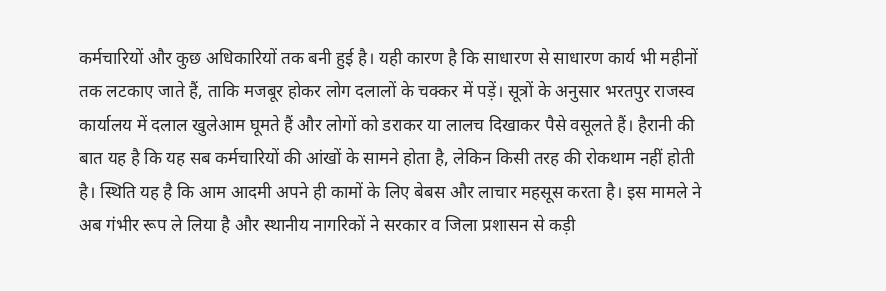कर्मचारियों और कुछ अधिकारियों तक बनी हुई है। यही कारण है कि साधारण से साधारण कार्य भी महीनों तक लटकाए जाते हैं, ताकि मजबूर होकर लोग दलालों के चक्कर में पड़ें। सूत्रों के अनुसार भरतपुर राजस्व कार्यालय में दलाल खुलेआम घूमते हैं और लोगों को डराकर या लालच दिखाकर पैसे वसूलते हैं। हैरानी की बात यह है कि यह सब कर्मचारियों की आंखों के सामने होता है, लेकिन किसी तरह की रोकथाम नहीं होती है। स्थिति यह है कि आम आदमी अपने ही कामों के लिए बेबस और लाचार महसूस करता है। इस मामले ने अब गंभीर रूप ले लिया है और स्थानीय नागरिकों ने सरकार व जिला प्रशासन से कड़ी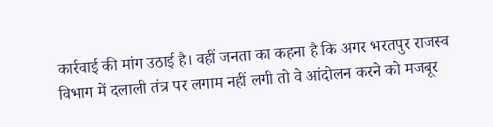कार्रवाई की मांग उठाई है। वहीं जनता का कहना है कि अगर भरतपुर राजस्व विभाग में दलाली तंत्र पर लगाम नहीं लगी तो वे आंदोलन करने को मजबूर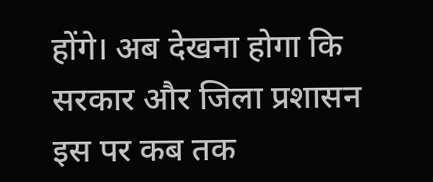होंगे। अब देखना होगा कि सरकार और जिला प्रशासन इस पर कब तक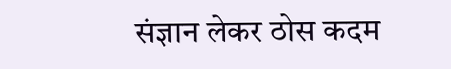संज्ञान लेकर ठोस कदम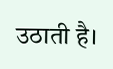उठाती है।